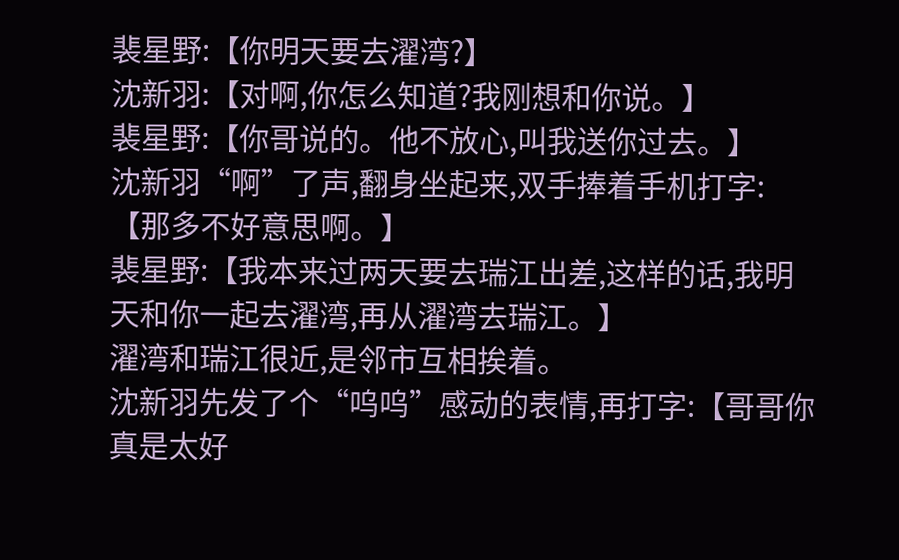裴星野:【你明天要去濯湾?】
沈新羽:【对啊,你怎么知道?我刚想和你说。】
裴星野:【你哥说的。他不放心,叫我送你过去。】
沈新羽“啊”了声,翻身坐起来,双手捧着手机打字:【那多不好意思啊。】
裴星野:【我本来过两天要去瑞江出差,这样的话,我明天和你一起去濯湾,再从濯湾去瑞江。】
濯湾和瑞江很近,是邻市互相挨着。
沈新羽先发了个“呜呜”感动的表情,再打字:【哥哥你真是太好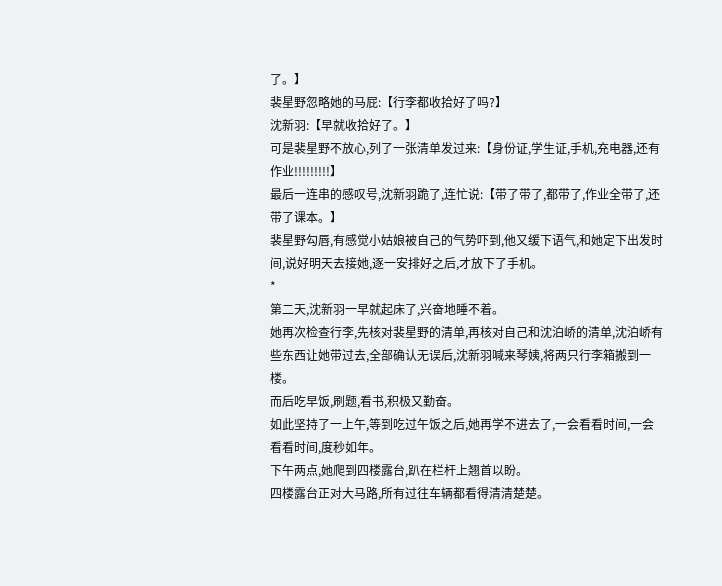了。】
裴星野忽略她的马屁:【行李都收拾好了吗?】
沈新羽:【早就收拾好了。】
可是裴星野不放心,列了一张清单发过来:【身份证,学生证,手机,充电器,还有作业!!!!!!!!!】
最后一连串的感叹号,沈新羽跪了,连忙说:【带了带了,都带了,作业全带了,还带了课本。】
裴星野勾唇,有感觉小姑娘被自己的气势吓到,他又缓下语气,和她定下出发时间,说好明天去接她,逐一安排好之后,才放下了手机。
*
第二天,沈新羽一早就起床了,兴奋地睡不着。
她再次检查行李,先核对裴星野的清单,再核对自己和沈泊峤的清单,沈泊峤有些东西让她带过去,全部确认无误后,沈新羽喊来琴姨,将两只行李箱搬到一楼。
而后吃早饭,刷题,看书,积极又勤奋。
如此坚持了一上午,等到吃过午饭之后,她再学不进去了,一会看看时间,一会看看时间,度秒如年。
下午两点,她爬到四楼露台,趴在栏杆上翘首以盼。
四楼露台正对大马路,所有过往车辆都看得清清楚楚。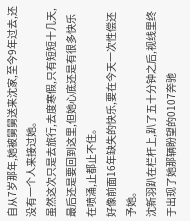自从7岁那年,她被舅舅送来沈家,至今9年过去,还没有一个人来接过她。
虽然这次只是去旅行,去度寒假,只有短短十几天,最后还是要回到这里,但她心底还是有很多快乐在喷涌,止都止不住。
好像前面16年缺失的快乐,要在今天一次性偿还予她。
沈新羽趴在栏杆上,趴了五十分钟之后,视线里终于出现了她那辆盼望的0107奔驰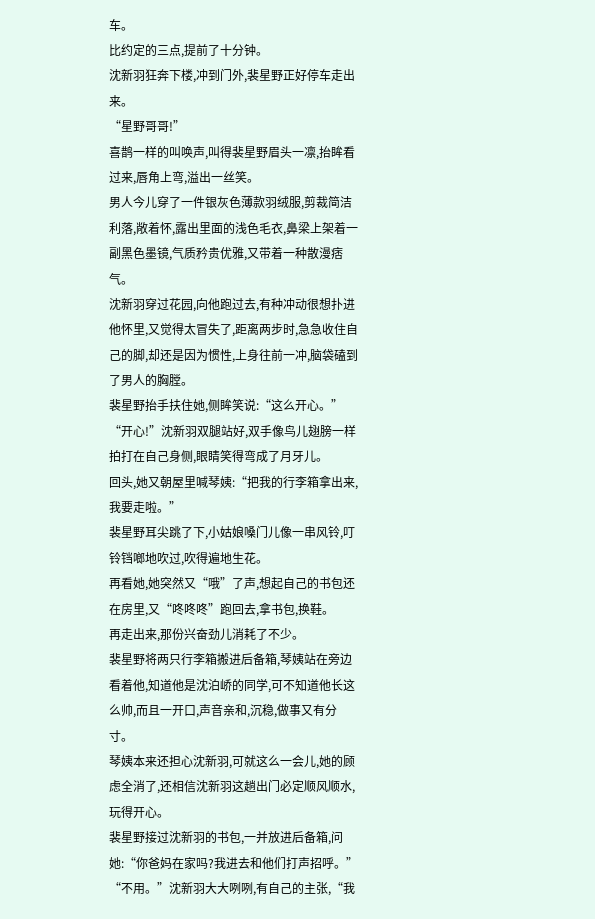车。
比约定的三点,提前了十分钟。
沈新羽狂奔下楼,冲到门外,裴星野正好停车走出来。
“星野哥哥!”
喜鹊一样的叫唤声,叫得裴星野眉头一凛,抬眸看过来,唇角上弯,溢出一丝笑。
男人今儿穿了一件银灰色薄款羽绒服,剪裁简洁利落,敞着怀,露出里面的浅色毛衣,鼻梁上架着一副黑色墨镜,气质矜贵优雅,又带着一种散漫痞气。
沈新羽穿过花园,向他跑过去,有种冲动很想扑进他怀里,又觉得太冒失了,距离两步时,急急收住自己的脚,却还是因为惯性,上身往前一冲,脑袋磕到了男人的胸膛。
裴星野抬手扶住她,侧眸笑说:“这么开心。”
“开心!”沈新羽双腿站好,双手像鸟儿翅膀一样拍打在自己身侧,眼睛笑得弯成了月牙儿。
回头,她又朝屋里喊琴姨:“把我的行李箱拿出来,我要走啦。”
裴星野耳尖跳了下,小姑娘嗓门儿像一串风铃,叮铃铛啷地吹过,吹得遍地生花。
再看她,她突然又“哦”了声,想起自己的书包还在房里,又“咚咚咚”跑回去,拿书包,换鞋。
再走出来,那份兴奋劲儿消耗了不少。
裴星野将两只行李箱搬进后备箱,琴姨站在旁边看着他,知道他是沈泊峤的同学,可不知道他长这么帅,而且一开口,声音亲和,沉稳,做事又有分寸。
琴姨本来还担心沈新羽,可就这么一会儿,她的顾虑全消了,还相信沈新羽这趟出门必定顺风顺水,玩得开心。
裴星野接过沈新羽的书包,一并放进后备箱,问她:“你爸妈在家吗?我进去和他们打声招呼。”
“不用。”沈新羽大大咧咧,有自己的主张,“我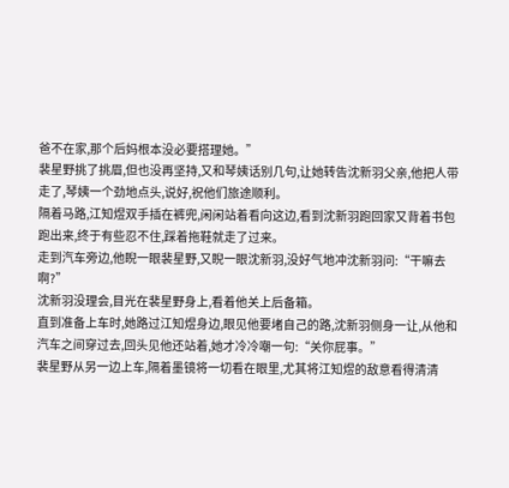爸不在家,那个后妈根本没必要搭理她。”
裴星野挑了挑眉,但也没再坚持,又和琴姨话别几句,让她转告沈新羽父亲,他把人带走了,琴姨一个劲地点头,说好,祝他们旅途顺利。
隔着马路,江知煜双手插在裤兜,闲闲站着看向这边,看到沈新羽跑回家又背着书包跑出来,终于有些忍不住,踩着拖鞋就走了过来。
走到汽车旁边,他睨一眼裴星野,又睨一眼沈新羽,没好气地冲沈新羽问:“干嘛去啊?”
沈新羽没理会,目光在裴星野身上,看着他关上后备箱。
直到准备上车时,她路过江知煜身边,眼见他要堵自己的路,沈新羽侧身一让,从他和汽车之间穿过去,回头见他还站着,她才冷冷嘲一句:“关你屁事。”
裴星野从另一边上车,隔着墨镜将一切看在眼里,尤其将江知煜的敌意看得清清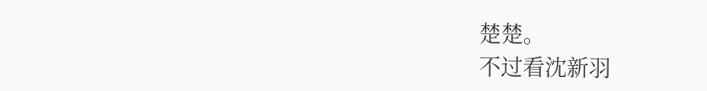楚楚。
不过看沈新羽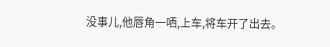没事儿,他唇角一哂,上车,将车开了出去。